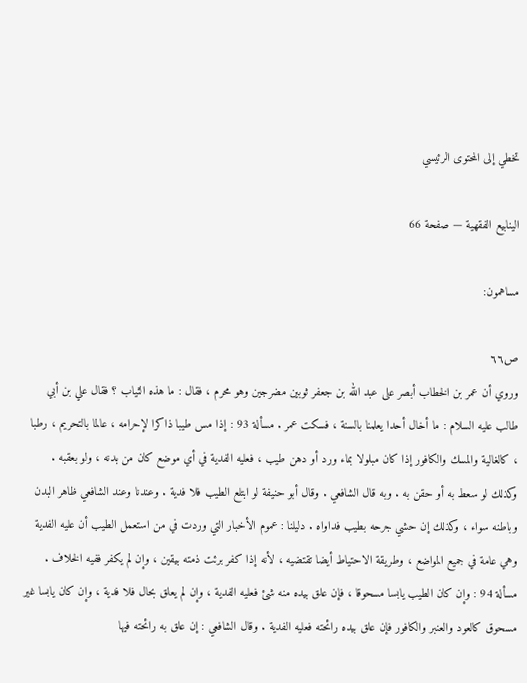تخطي إلى المحتوى الرئيسي

الينابيع الفقهية — صفحة 66

مساهمون:

ص٦٦
وروي أن عمر بن الخطاب أبصر على عبد الله بن جعفر ثوبين مضرجين وهو محرم ، فقال : ما هذه الثياب ؟ فقال علي بن أبي طالب عليه السلام : ما أخال أحدا يعلمنا بالسنة ، فسكت عمر . مسألة 93 : إذا مس طيبا ذاكرا لإحرامه ، عالما بالتحريم ، رطبا ، كالغالية والمسك والكافور إذا كان مبلولا بماء ورد أو دهن طيب ، فعليه الفدية في أي موضع كان من بدنه ، ولو بعقبه . وكذلك لو سعط به أو حقن به . وبه قال الشافعي . وقال أبو حنيفة لو ابتلع الطيب فلا فدية . وعندنا وعند الشافعي ظاهر البدن وباطنه سواء ، وكذلك إن حشي جرحه بطيب فداواه . دليلنا : عموم الأخبار التي وردت في من استعمل الطيب أن عليه الفدية وهي عامة في جميع المواضع ، وطريقة الاحتياط أيضا تقتضيه ، لأنه إذا كفر برئت ذمته بيقين ، وإن لم يكفر ففيه الخلاف . مسألة 94 : وإن كان الطيب يابسا مسحوقا ، فإن علق بيده منه شئ فعليه الفدية ، وإن لم يعلق بحال فلا فدية ، وإن كان يابسا غير مسحوق كالعود والعنبر والكافور فإن علق بيده رائحته فعليه الفدية . وقال الشافعي : إن علق به رائحته فيها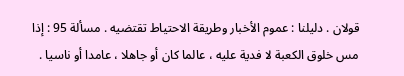قولان . دليلنا : عموم الأخبار وطريقة الاحتياط تقتضيه . مسألة 95 : إذا مس خلوق الكعبة لا فدية عليه ، عالما كان أو جاهلا ، عامدا أو ناسيا .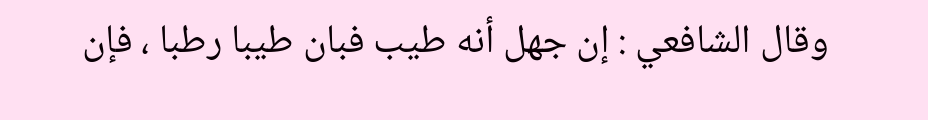وقال الشافعي : إن جهل أنه طيب فبان طيبا رطبا ، فإن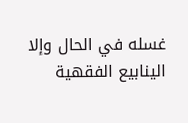غسله في الحال وإلا
الينابيع الفقهية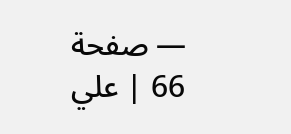— صفحة 66 | علي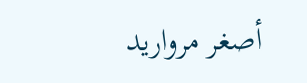أصغر مرواريد